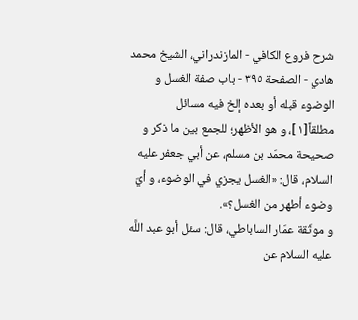شرح فروع الكافي - المازندراني، الشيخ محمد هادي - الصفحة ٣٩٥ - باب صفة الغسل و الوضوء قبله أو بعده إلخ فيه مسائل
مطلقاً[١]، و هو الأظهر؛ للجمع بين ما ذكر و صحيحة محمّد بن مسلم، عن أبي جعفر عليه السلام، قال: «الغسل يجزي في الوضوء، و أيّ وضوء أطهر من الغسل؟».
و موثّقة عمّار الساباطي، قال: سئل أبو عبد اللَّه عليه السلام عن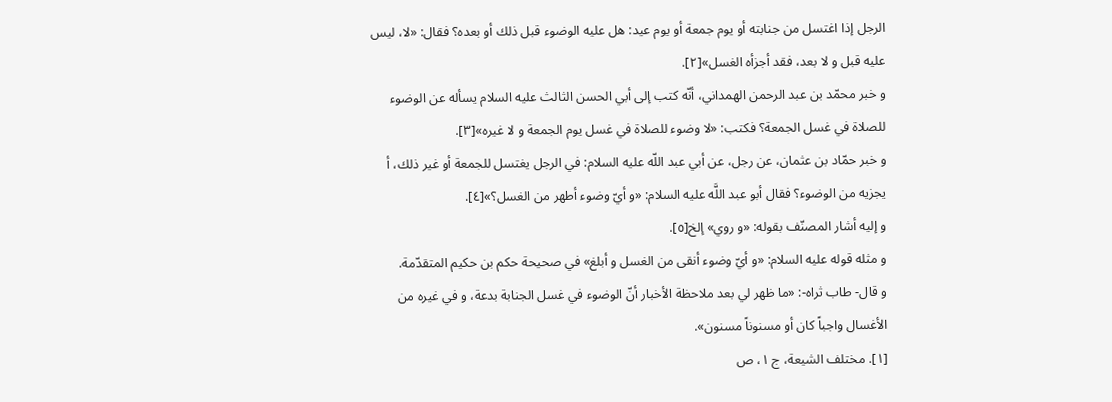الرجل إذا اغتسل من جنابته أو يوم جمعة أو يوم عيد: هل عليه الوضوء قبل ذلك أو بعده؟ فقال: «لا، ليس عليه قبل و لا بعد، فقد أجزأه الغسل»[٢].
و خبر محمّد بن عبد الرحمن الهمداني، أنّه كتب إلى أبي الحسن الثالث عليه السلام يسأله عن الوضوء للصلاة في غسل الجمعة؟ فكتب: «لا وضوء للصلاة في غسل يوم الجمعة و لا غيره»[٣].
و خبر حمّاد بن عثمان، عن رجل، عن أبي عبد اللّه عليه السلام: في الرجل يغتسل للجمعة أو غير ذلك، أ يجزيه من الوضوء؟ فقال أبو عبد اللَّه عليه السلام: «و أيّ وضوء أطهر من الغسل؟»[٤].
و إليه أشار المصنّف بقوله: «و روي» إلخ[٥].
و مثله قوله عليه السلام: «و أيّ وضوء أنقى من الغسل و أبلغ» في صحيحة حكم بن حكيم المتقدّمة.
و قال- طاب ثراه-: «ما ظهر لي بعد ملاحظة الأخبار أنّ الوضوء في غسل الجنابة بدعة، و في غيره من الأغسال واجباً كان أو مسنوناً مسنون».
[١]. مختلف الشيعة، ج ١، ص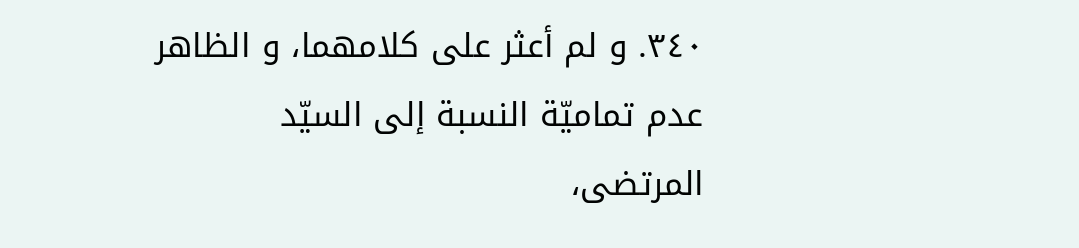٣٤٠. و لم أعثر على كلامهما، و الظاهر عدم تماميّة النسبة إلى السيّد المرتضى،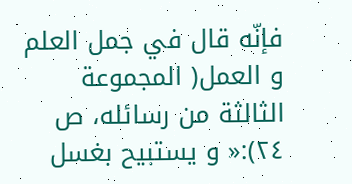فإنّه قال في جمل العلم و العمل( المجموعة الثالثة من رسائله، ص ٢٤):« و يستبيح بغسل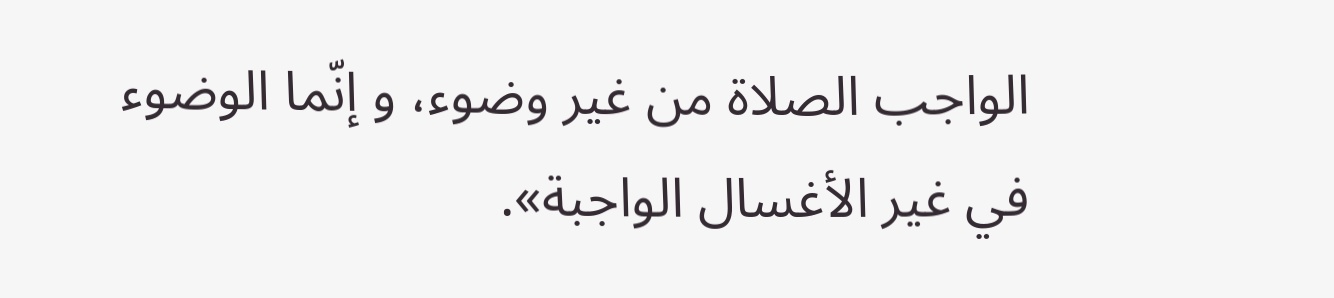الواجب الصلاة من غير وضوء، و إنّما الوضوء في غير الأغسال الواجبة».